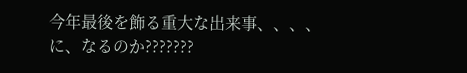今年最後を飾る重大な出来事、、、、
に、なるのか???????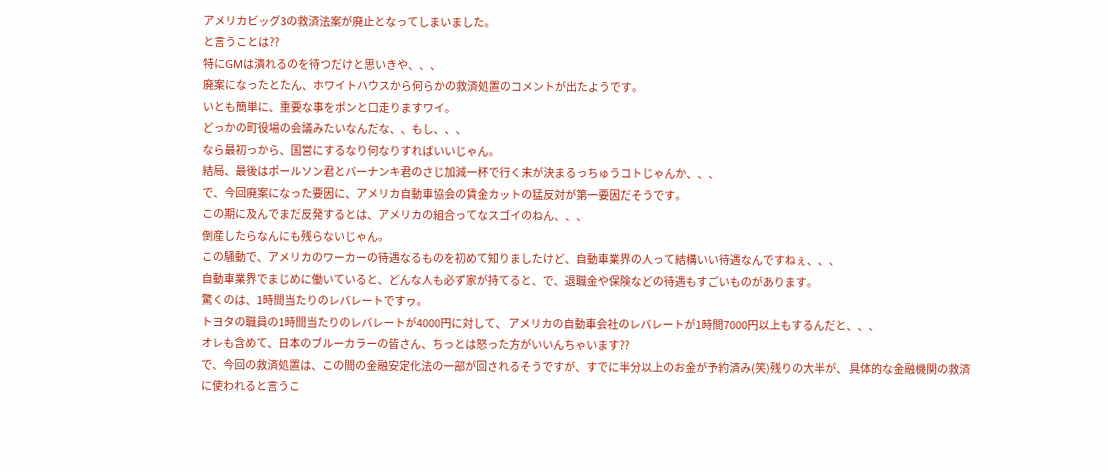アメリカビッグ3の救済法案が廃止となってしまいました。
と言うことは??
特にGMは潰れるのを待つだけと思いきや、、、
廃案になったとたん、ホワイトハウスから何らかの救済処置のコメントが出たようです。
いとも簡単に、重要な事をポンと口走りますワイ。
どっかの町役場の会議みたいなんだな、、もし、、、
なら最初っから、国営にするなり何なりすればいいじゃん。
結局、最後はポールソン君とバーナンキ君のさじ加減一杯で行く末が決まるっちゅうコトじゃんか、、、
で、今回廃案になった要因に、アメリカ自動車協会の賃金カットの猛反対が第一要因だそうです。
この期に及んでまだ反発するとは、アメリカの組合ってなスゴイのねん、、、
倒産したらなんにも残らないじゃん。
この騒動で、アメリカのワーカーの待遇なるものを初めて知りましたけど、自動車業界の人って結構いい待遇なんですねぇ、、、
自動車業界でまじめに働いていると、どんな人も必ず家が持てると、で、退職金や保険などの待遇もすごいものがあります。
驚くのは、1時間当たりのレバレートですヮ。
トヨタの職員の1時間当たりのレバレートが4000円に対して、 アメリカの自動車会社のレバレートが1時間7000円以上もするんだと、、、
オレも含めて、日本のブルーカラーの皆さん、ちっとは怒った方がいいんちゃいます??
で、今回の救済処置は、この間の金融安定化法の一部が回されるそうですが、すでに半分以上のお金が予約済み(笑)残りの大半が、 具体的な金融機関の救済に使われると言うこ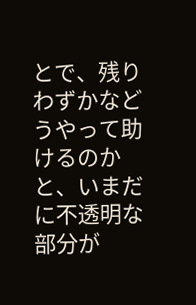とで、残りわずかなどうやって助けるのかと、いまだに不透明な部分が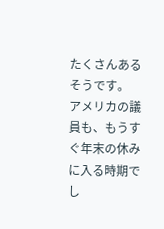たくさんあるそうです。
アメリカの議員も、もうすぐ年末の休みに入る時期でし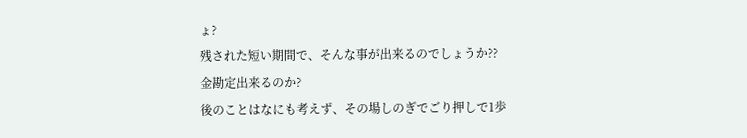ょ?
残された短い期間で、そんな事が出来るのでしょうか??
金勘定出来るのか?
後のことはなにも考えず、その場しのぎでごり押しで1歩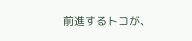前進するトコが、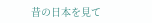昔の日本を見て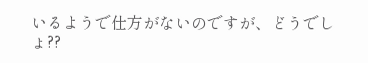いるようで仕方がないのですが、どうでしょ??